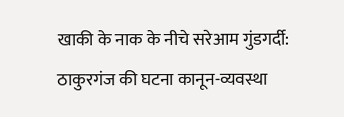खाकी के नाक के नीचे सरेआम गुंडगर्दी: ठाकुरगंज की घटना कानून-व्यवस्था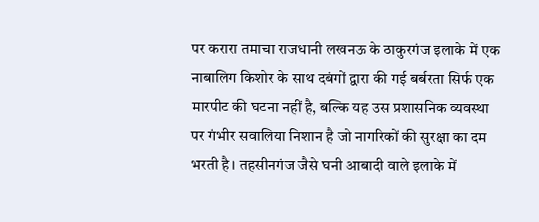पर करारा तमाचा राजधानी लखनऊ के ठाकुरगंज इलाके में एक नाबालिग किशोर के साथ दबंगों द्वारा की गई बर्बरता सिर्फ एक मारपीट की घटना नहीं है, बल्कि यह उस प्रशासनिक व्यवस्था पर गंभीर सवालिया निशान है जो नागरिकों की सुरक्षा का दम भरती है। तहसीनगंज जैसे घनी आबादी वाले इलाके में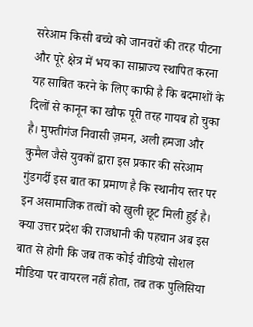सरेआम किसी बच्चे को जानवरों की तरह पीटना और पूरे क्षेत्र में भय का साम्राज्य स्थापित करना यह साबित करने के लिए काफी है कि बदमाशों के दिलों से कानून का खौफ पूरी तरह गायब हो चुका है। मुफ्तीगंज निवासी ज़मन, अली हमजा और कुमैल जैसे युवकों द्वारा इस प्रकार की सरेआम गुंडगर्दी इस बात का प्रमाण है कि स्थानीय स्तर पर इन असामाजिक तत्वों को खुली छूट मिली हुई है। क्या उत्तर प्रदेश की राजधानी की पहचान अब इस बात से होगी कि जब तक कोई वीडियो सोशल मीडिया पर वायरल नहीं होता, तब तक पुलिसिया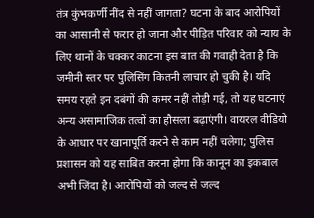तंत्र कुंभकर्णी नींद से नहीं जागता? घटना के बाद आरोपियों का आसानी से फरार हो जाना और पीड़ित परिवार को न्याय के लिए थानों के चक्कर काटना इस बात की गवाही देता है कि जमीनी स्तर पर पुलिसिंग कितनी लाचार हो चुकी है। यदि समय रहते इन दबंगों की कमर नहीं तोड़ी गई, तो यह घटनाएं अन्य असामाजिक तत्वों का हौसला बढ़ाएंगी। वायरल वीडियो के आधार पर खानापूर्ति करने से काम नहीं चलेगा; पुलिस प्रशासन को यह साबित करना होगा कि कानून का इकबाल अभी जिंदा है। आरोपियों को जल्द से जल्द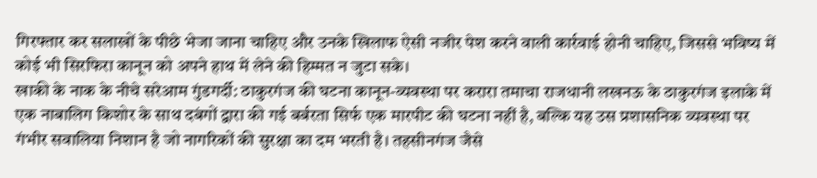गिरफ्तार कर सलाखों के पीछे भेजा जाना चाहिए और उनके खिलाफ ऐसी नजीर पेश करने वाली कार्रवाई होनी चाहिए, जिससे भविष्य में कोई भी सिरफिरा कानून को अपने हाथ में लेने की हिम्मत न जुटा सके।
खाकी के नाक के नीचे सरेआम गुंडगर्दी: ठाकुरगंज की घटना कानून-व्यवस्था पर करारा तमाचा राजधानी लखनऊ के ठाकुरगंज इलाके में एक नाबालिग किशोर के साथ दबंगों द्वारा की गई बर्बरता सिर्फ एक मारपीट की घटना नहीं है, बल्कि यह उस प्रशासनिक व्यवस्था पर गंभीर सवालिया निशान है जो नागरिकों की सुरक्षा का दम भरती है। तहसीनगंज जैसे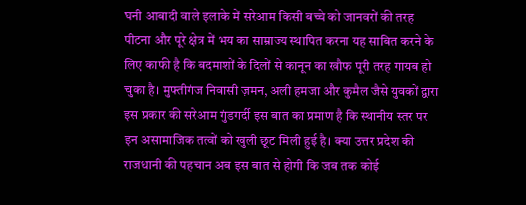घनी आबादी वाले इलाके में सरेआम किसी बच्चे को जानवरों की तरह पीटना और पूरे क्षेत्र में भय का साम्राज्य स्थापित करना यह साबित करने के लिए काफी है कि बदमाशों के दिलों से कानून का खौफ पूरी तरह गायब हो चुका है। मुफ्तीगंज निवासी ज़मन, अली हमजा और कुमैल जैसे युवकों द्वारा इस प्रकार की सरेआम गुंडगर्दी इस बात का प्रमाण है कि स्थानीय स्तर पर इन असामाजिक तत्वों को खुली छूट मिली हुई है। क्या उत्तर प्रदेश की राजधानी की पहचान अब इस बात से होगी कि जब तक कोई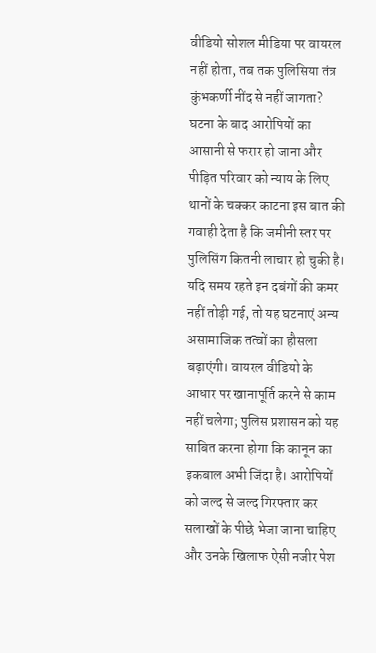वीडियो सोशल मीडिया पर वायरल नहीं होता, तब तक पुलिसिया तंत्र कुंभकर्णी नींद से नहीं जागता? घटना के बाद आरोपियों का आसानी से फरार हो जाना और पीड़ित परिवार को न्याय के लिए थानों के चक्कर काटना इस बात की गवाही देता है कि जमीनी स्तर पर पुलिसिंग कितनी लाचार हो चुकी है। यदि समय रहते इन दबंगों की कमर नहीं तोड़ी गई, तो यह घटनाएं अन्य असामाजिक तत्वों का हौसला बढ़ाएंगी। वायरल वीडियो के आधार पर खानापूर्ति करने से काम नहीं चलेगा; पुलिस प्रशासन को यह साबित करना होगा कि कानून का इकबाल अभी जिंदा है। आरोपियों को जल्द से जल्द गिरफ्तार कर सलाखों के पीछे भेजा जाना चाहिए और उनके खिलाफ ऐसी नजीर पेश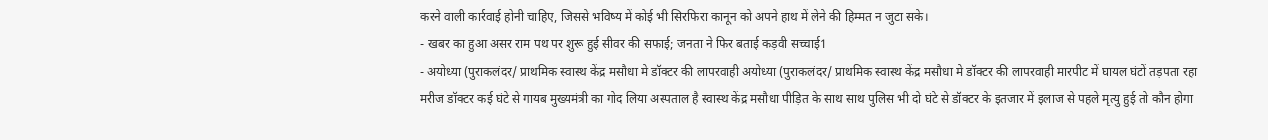करने वाली कार्रवाई होनी चाहिए, जिससे भविष्य में कोई भी सिरफिरा कानून को अपने हाथ में लेने की हिम्मत न जुटा सके।
- खबर का हुआ असर राम पथ पर शुरू हुई सीवर की सफाई; जनता ने फिर बताई कड़वी सच्चाई1
- अयोध्या (पुराकलंदर/ प्राथमिक स्वास्थ केंद्र मसौधा मे डॉक्टर की लापरवाही अयोध्या (पुराकलंदर/ प्राथमिक स्वास्थ केंद्र मसौधा मे डॉक्टर की लापरवाही मारपीट में घायल घंटों तड़पता रहा मरीज डॉक्टर कई घंटे से गायब मुख्यमंत्री का गोद लिया अस्पताल है स्वास्थ केंद्र मसौधा पीड़ित के साथ साथ पुलिस भी दो घंटे से डॉक्टर के इतजार में इलाज से पहले मृत्यु हुई तो कौन होगा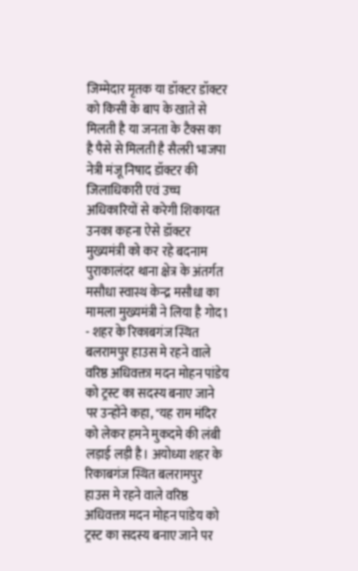जिम्मेदार मृतक या डॉक्टर डॉक्टर को किसी के बाप के खाते से मिलती है या जनता के टैक्स का है पैसे से मिलती है सैलरी भाजपा नेत्री मंजू निषाद डॉक्टर की जिलाधिकारी एवं उच्च अधिकारियों से करेगी शिकायत उनका कहना ऐसे डॉक्टर मुख्यमंत्री को कर रहे बदनाम पुराकालंदर थाना क्षेत्र के अंतर्गत मसौधा स्वास्थ केन्द्र मसौधा का मामला मुख्यमंत्री ने लिया है गोद1
- शहर के रिकाबगंज स्थित बलरामपुर हाउस मे रहने वाले वरिष्ठ अधिवक्ता मदन मोहन पांडेय को ट्रस्ट का सदस्य बनाए जाने पर उन्होंने कहा, "यह राम मंदिर को लेकर हमने मुकदमे की लंबी लड़ाई लड़ी है। अयोध्या शहर के रिकाबगंज स्थित बलरामपुर हाउस मे रहने वाले वरिष्ठ अधिवक्ता मदन मोहन पांडेय को ट्रस्ट का सदस्य बनाए जाने पर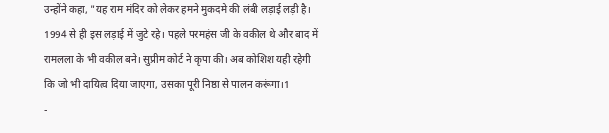उन्होंने कहा, "यह राम मंदिर को लेकर हमने मुकदमे की लंबी लड़ाई लड़ी है। 1994 से ही इस लड़ाई में जुटे रहे। पहले परमहंस जी के वकील थे और बाद में रामलला के भी वकील बने। सुप्रीम कोर्ट ने कृपा की। अब कोशिश यही रहेगी कि जो भी दायित्व दिया जाएगा, उसका पूरी निष्ठा से पालन करूंगा।1
-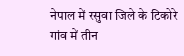नेपाल में रसुवा जिले के टिकोरे गांव में तीन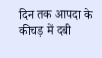दिन तक आपदा के कीचड़ में दबी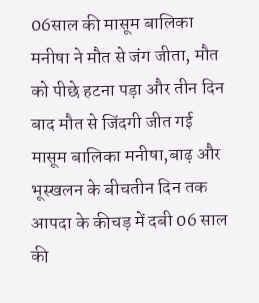06साल की मासूम बालिका मनीषा ने मौत से जंग जीता, मौत को पीछे हटना पड़ा और तीन दिन बाद मौत से जिंदगी जीत गई मासूम बालिका मनीषा,बाढ़ और भूस्खलन के बीचतीन दिन तक आपदा के कीचड़ में दबी 06 साल की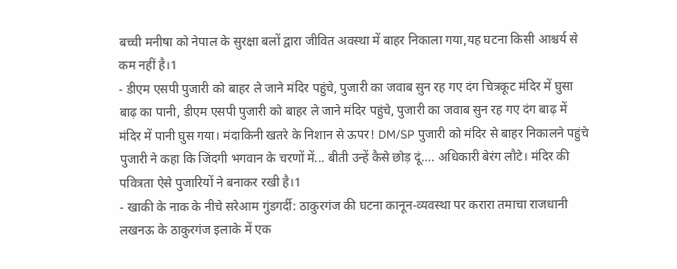बच्ची मनीषा को नेपाल के सुरक्षा बलों द्वारा जीवित अवस्था में बाहर निकाला गया,यह घटना किसी आश्चर्य से कम नहीं है।1
- डीएम एसपी पुजारी को बाहर ले जाने मंदिर पहुंचे, पुजारी का जवाब सुन रह गए दंग चित्रकूट मंदिर में घुसा बाढ़ का पानी, डीएम एसपी पुजारी को बाहर ले जाने मंदिर पहुंचे, पुजारी का जवाब सुन रह गए दंग बाढ़ में मंदिर में पानी घुस गया। मंदाकिनी खतरे के निशान से ऊपर! DM/SP पुजारी को मंदिर से बाहर निकालने पहुंचे पुजारी ने कहा कि जिंदगी भगवान के चरणों में... बीती उन्हें कैसे छोड़ दूं…. अधिकारी बेरंग लौटे। मंदिर की पवित्रता ऐसे पुजारियों ने बनाकर रखी है।1
- खाकी के नाक के नीचे सरेआम गुंडगर्दी: ठाकुरगंज की घटना कानून-व्यवस्था पर करारा तमाचा राजधानी लखनऊ के ठाकुरगंज इलाके में एक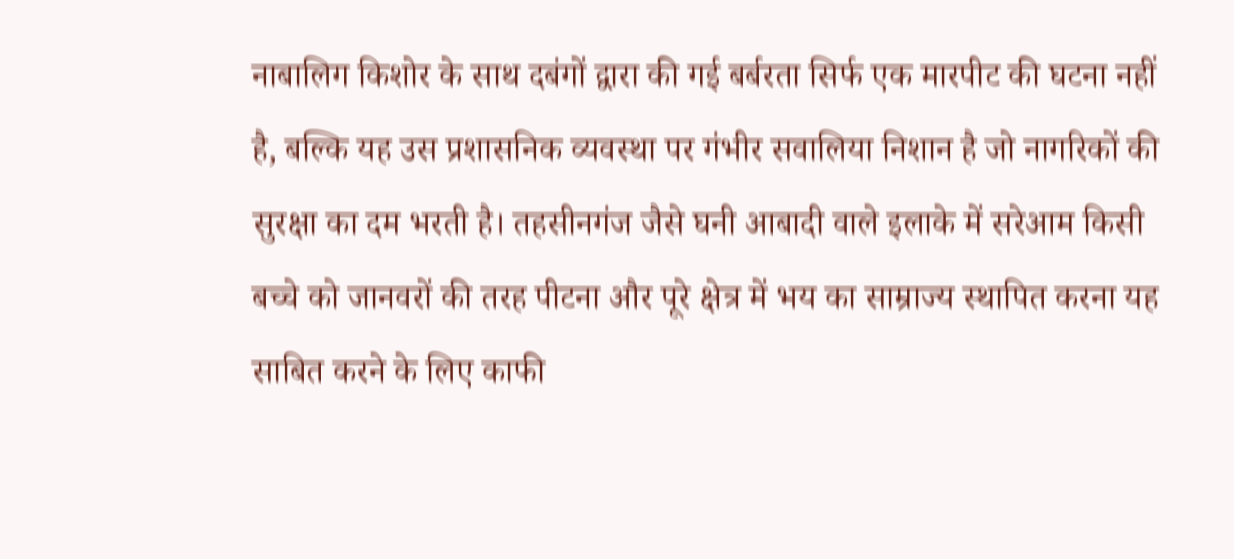नाबालिग किशोर के साथ दबंगों द्वारा की गई बर्बरता सिर्फ एक मारपीट की घटना नहीं है, बल्कि यह उस प्रशासनिक व्यवस्था पर गंभीर सवालिया निशान है जो नागरिकों की सुरक्षा का दम भरती है। तहसीनगंज जैसे घनी आबादी वाले इलाके में सरेआम किसी बच्चे को जानवरों की तरह पीटना और पूरे क्षेत्र में भय का साम्राज्य स्थापित करना यह साबित करने के लिए काफी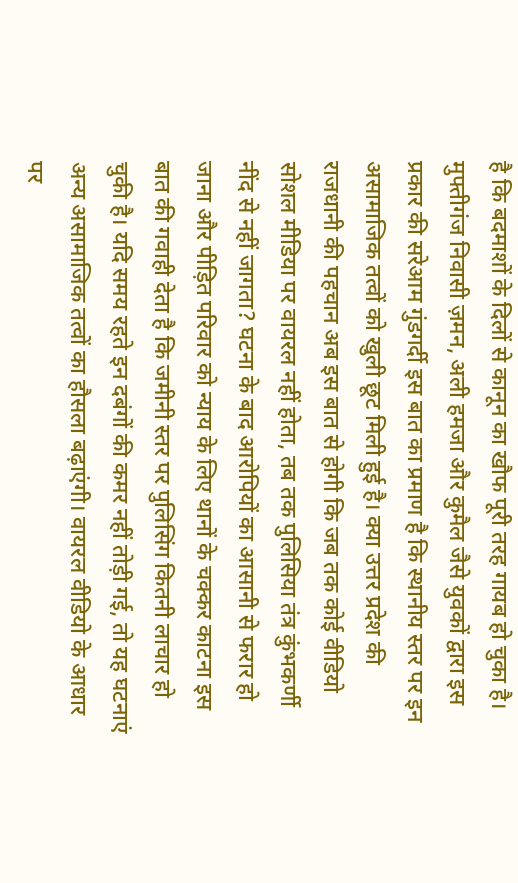है कि बदमाशों के दिलों से कानून का खौफ पूरी तरह गायब हो चुका है। मुफ्तीगंज निवासी ज़मन, अली हमजा और कुमैल जैसे युवकों द्वारा इस प्रकार की सरेआम गुंडगर्दी इस बात का प्रमाण है कि स्थानीय स्तर पर इन असामाजिक तत्वों को खुली छूट मिली हुई है। क्या उत्तर प्रदेश की राजधानी की पहचान अब इस बात से होगी कि जब तक कोई वीडियो सोशल मीडिया पर वायरल नहीं होता, तब तक पुलिसिया तंत्र कुंभकर्णी नींद से नहीं जागता? घटना के बाद आरोपियों का आसानी से फरार हो जाना और पीड़ित परिवार को न्याय के लिए थानों के चक्कर काटना इस बात की गवाही देता है कि जमीनी स्तर पर पुलिसिंग कितनी लाचार हो चुकी है। यदि समय रहते इन दबंगों की कमर नहीं तोड़ी गई, तो यह घटनाएं अन्य असामाजिक तत्वों का हौसला बढ़ाएंगी। वायरल वीडियो के आधार पर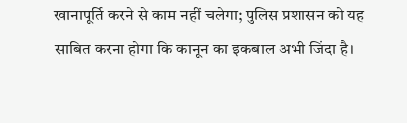खानापूर्ति करने से काम नहीं चलेगा; पुलिस प्रशासन को यह साबित करना होगा कि कानून का इकबाल अभी जिंदा है।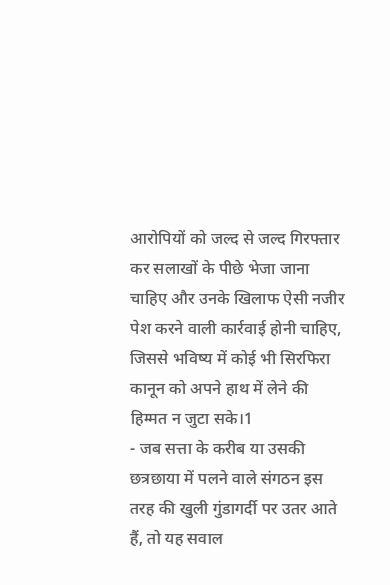आरोपियों को जल्द से जल्द गिरफ्तार कर सलाखों के पीछे भेजा जाना चाहिए और उनके खिलाफ ऐसी नजीर पेश करने वाली कार्रवाई होनी चाहिए, जिससे भविष्य में कोई भी सिरफिरा कानून को अपने हाथ में लेने की हिम्मत न जुटा सके।1
- जब सत्ता के करीब या उसकी छत्रछाया में पलने वाले संगठन इस तरह की खुली गुंडागर्दी पर उतर आते हैं, तो यह सवाल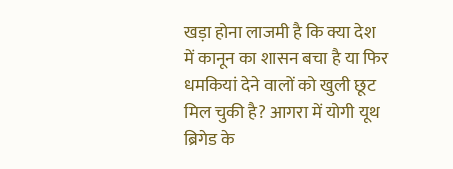खड़ा होना लाजमी है कि क्या देश में कानून का शासन बचा है या फिर धमकियां देने वालों को खुली छूट मिल चुकी है? आगरा में योगी यूथ ब्रिगेड के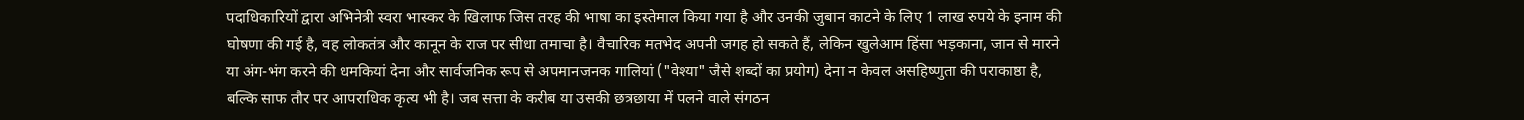पदाधिकारियों द्वारा अभिनेत्री स्वरा भास्कर के खिलाफ जिस तरह की भाषा का इस्तेमाल किया गया है और उनकी जुबान काटने के लिए 1 लाख रुपये के इनाम की घोषणा की गई है, वह लोकतंत्र और कानून के राज पर सीधा तमाचा है। वैचारिक मतभेद अपनी जगह हो सकते हैं, लेकिन खुलेआम हिंसा भड़काना, जान से मारने या अंग-भंग करने की धमकियां देना और सार्वजनिक रूप से अपमानजनक गालियां ("वेश्या" जैसे शब्दों का प्रयोग) देना न केवल असहिष्णुता की पराकाष्ठा है, बल्कि साफ तौर पर आपराधिक कृत्य भी है। जब सत्ता के करीब या उसकी छत्रछाया में पलने वाले संगठन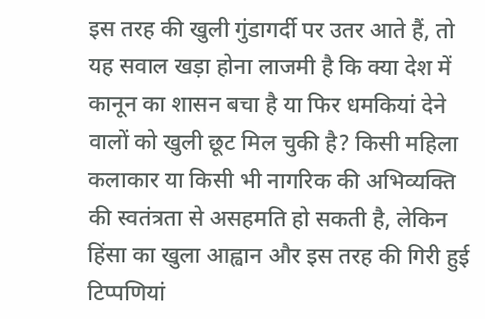इस तरह की खुली गुंडागर्दी पर उतर आते हैं, तो यह सवाल खड़ा होना लाजमी है कि क्या देश में कानून का शासन बचा है या फिर धमकियां देने वालों को खुली छूट मिल चुकी है? किसी महिला कलाकार या किसी भी नागरिक की अभिव्यक्ति की स्वतंत्रता से असहमति हो सकती है, लेकिन हिंसा का खुला आह्वान और इस तरह की गिरी हुई टिप्पणियां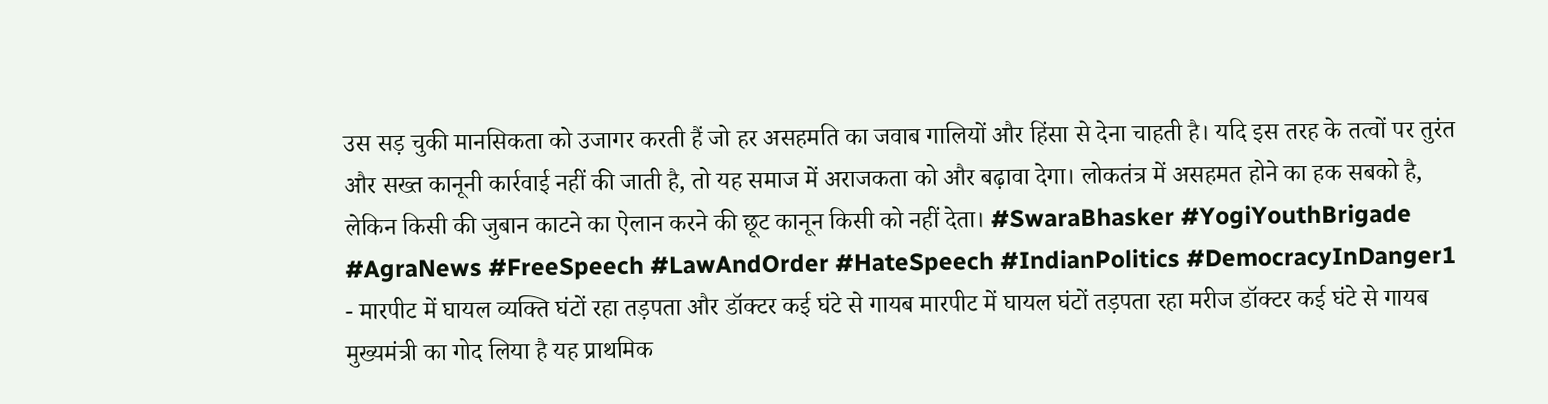उस सड़ चुकी मानसिकता को उजागर करती हैं जो हर असहमति का जवाब गालियों और हिंसा से देना चाहती है। यदि इस तरह के तत्वों पर तुरंत और सख्त कानूनी कार्रवाई नहीं की जाती है, तो यह समाज में अराजकता को और बढ़ावा देगा। लोकतंत्र में असहमत होने का हक सबको है, लेकिन किसी की जुबान काटने का ऐलान करने की छूट कानून किसी को नहीं देता। #SwaraBhasker #YogiYouthBrigade #AgraNews #FreeSpeech #LawAndOrder #HateSpeech #IndianPolitics #DemocracyInDanger1
- मारपीट में घायल व्यक्ति घंटों रहा तड़पता और डॉक्टर कई घंटे से गायब मारपीट में घायल घंटों तड़पता रहा मरीज डॉक्टर कई घंटे से गायब मुख्यमंत्री का गोद लिया है यह प्राथमिक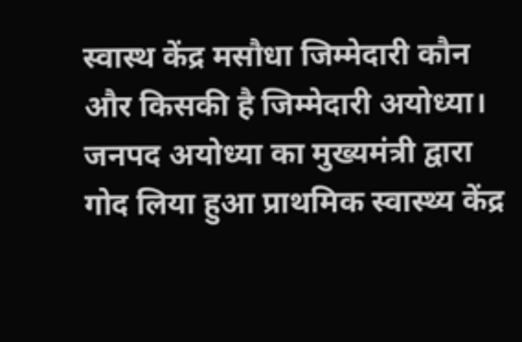स्वास्थ केंद्र मसौधा जिम्मेदारी कौन और किसकी है जिम्मेदारी अयोध्या। जनपद अयोध्या का मुख्यमंत्री द्वारा गोद लिया हुआ प्राथमिक स्वास्थ्य केंद्र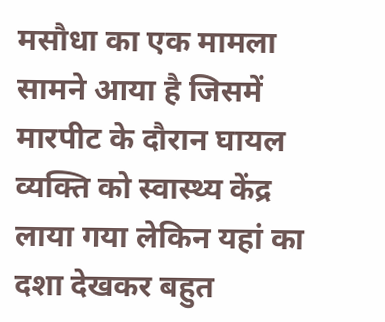मसौधा का एक मामला सामने आया है जिसमें मारपीट के दौरान घायल व्यक्ति को स्वास्थ्य केंद्र लाया गया लेकिन यहां का दशा देखकर बहुत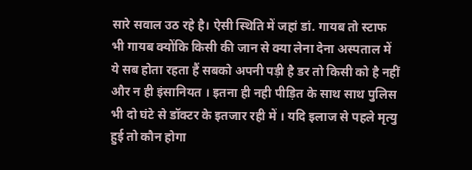सारे सवाल उठ रहे है। ऐसी स्थिति में जहां डां. गायब तो स्टाफ भी गायब क्योंकि किसी की जान से क्या लेना देना अस्पताल में ये सब होता रहता हैं सबको अपनी पड़ी है डर तो किसी को है नहीं और न ही इंसानियत । इतना ही नही पीड़ित के साथ साथ पुलिस भी दो घंटे से डॉक्टर के इतजार रही में । यदि इलाज से पहले मृत्यु हुई तो कौन होगा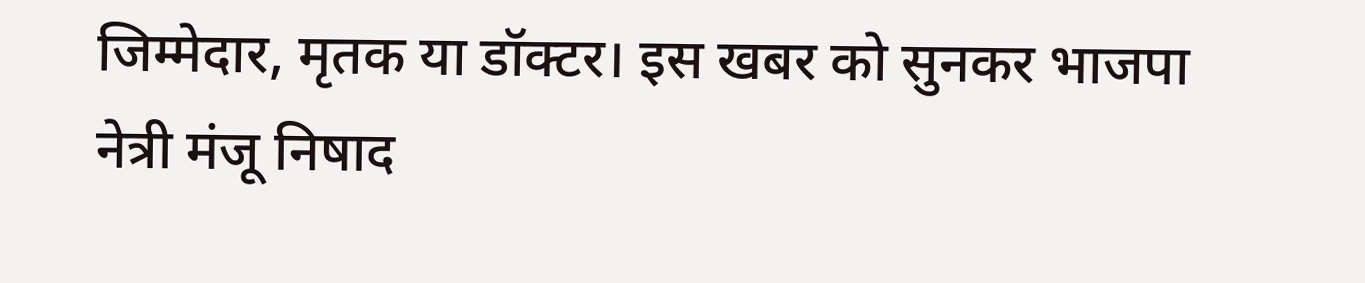जिम्मेदार, मृतक या डॉक्टर। इस खबर को सुनकर भाजपा नेत्री मंजू निषाद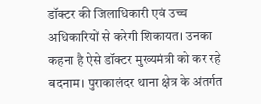डॉक्टर की जिलाधिकारी एवं उच्च अधिकारियों से करेगी शिकायत। उनका कहना है ऐसे डॉक्टर मुख्यमंत्री को कर रहे बदनाम। पुराकालंदर थाना क्षेत्र के अंतर्गत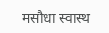मसौधा स्वास्थ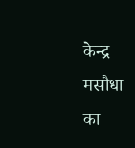केन्द्र मसौधा का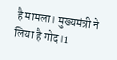है मामला। मुख्यमंत्री ने लिया है गोद।1